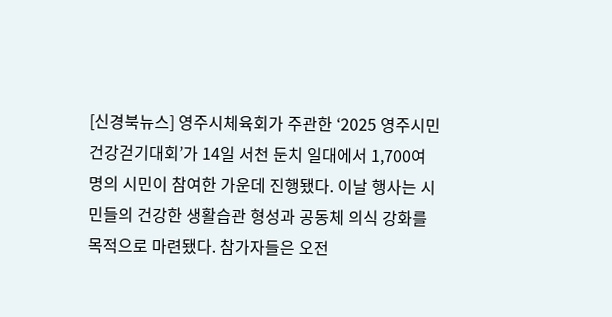[신경북뉴스] 영주시체육회가 주관한 ‘2025 영주시민 건강걷기대회’가 14일 서천 둔치 일대에서 1,700여 명의 시민이 참여한 가운데 진행됐다. 이날 행사는 시민들의 건강한 생활습관 형성과 공동체 의식 강화를 목적으로 마련됐다. 참가자들은 오전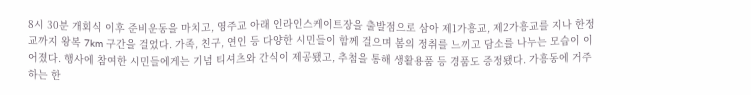8시 30분 개회식 이후 준비운동을 마치고, 영주교 아래 인라인스케이트장을 출발점으로 삼아 제1가흥교, 제2가흥교를 지나 한정교까지 왕복 7km 구간을 걸었다. 가족, 친구, 연인 등 다양한 시민들이 함께 걸으며 봄의 정취를 느끼고 담소를 나누는 모습이 이어졌다. 행사에 참여한 시민들에게는 기념 티셔츠와 간식이 제공됐고, 추첨을 통해 생활용품 등 경품도 증정됐다. 가흥동에 거주하는 한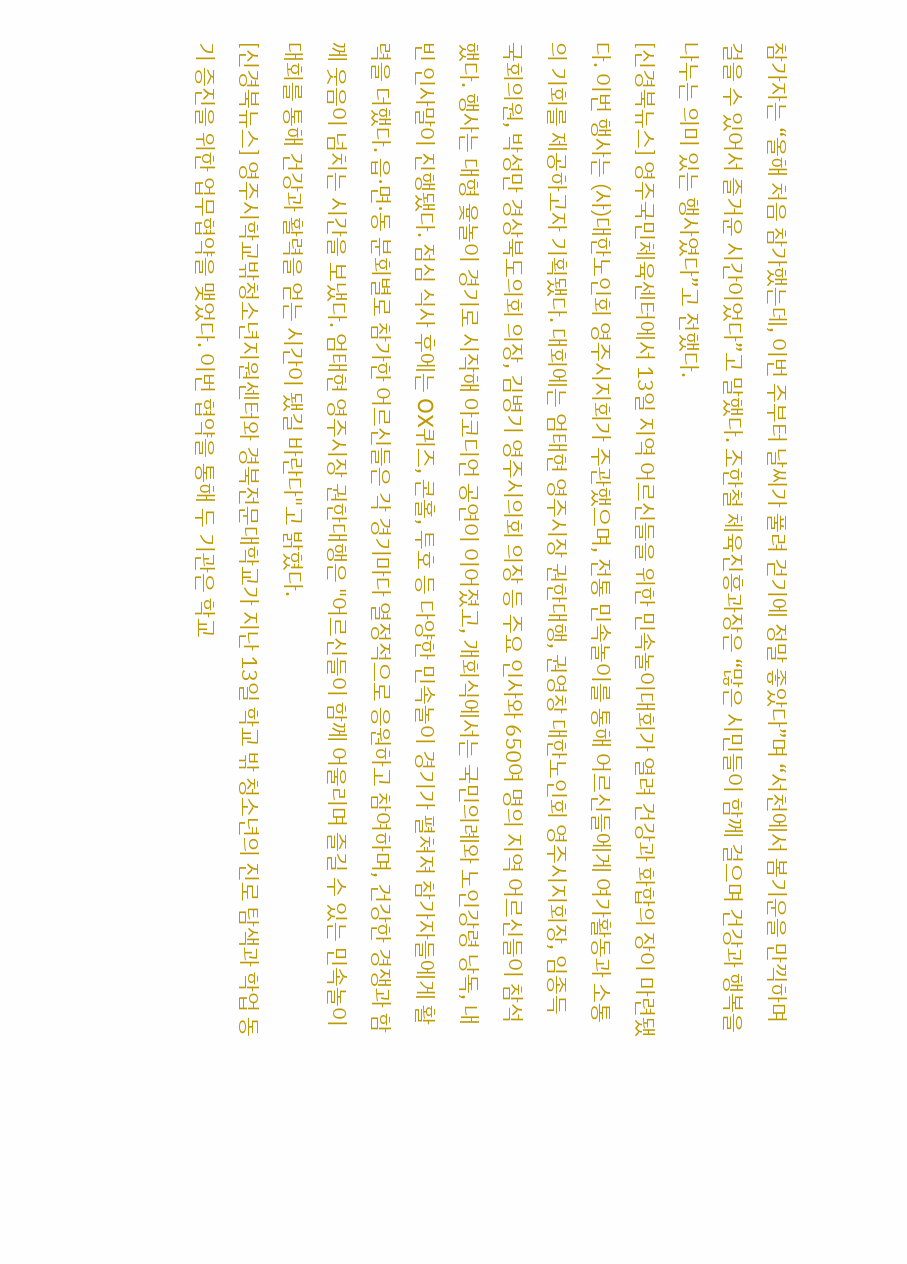참가자는 “올해 처음 참가했는데, 이번 주부터 날씨가 풀려 걷기에 정말 좋았다”며 “서천에서 봄기운을 만끽하며 걸을 수 있어서 즐거운 시간이었다”고 말했다. 조한철 체육진흥과장은 “많은 시민들이 함께 걸으며 건강과 행복을 나누는 의미 있는 행사였다”고 전했다.
[신경북뉴스] 영주국민체육센터에서 13일 지역 어르신들을 위한 민속놀이대회가 열려 건강과 화합의 장이 마련됐다. 이번 행사는 (사)대한노인회 영주시지회가 주관했으며, 전통 민속놀이를 통해 어르신들에게 여가활동과 소통의 기회를 제공하고자 기획됐다. 대회에는 엄태현 영주시장 권한대행, 권영창 대한노인회 영주시지회장, 임종득 국회의원, 박성만 경상북도의회 의장, 김병기 영주시의회 의장 등 주요 인사와 650여 명의 지역 어르신들이 참석했다. 행사는 대형 윷놀이 경기로 시작해 아코디언 공연이 이어졌고, 개회식에서는 국민의례와 노인강령 낭독, 내빈 인사말이 진행됐다. 점심 식사 후에는 OX퀴즈, 콘홀, 투호 등 다양한 민속놀이 경기가 펼쳐져 참가자들에게 활력을 더했다. 읍·면·동 분회별로 참가한 어르신들은 각 경기마다 열정적으로 응원하고 참여하며, 건강한 경쟁과 함께 웃음이 넘치는 시간을 보냈다. 엄태현 영주시장 권한대행은 "어르신들이 함께 어울리며 즐길 수 있는 민속놀이대회를 통해 건강과 활력을 얻는 시간이 됐길 바란다"고 밝혔다.
[신경북뉴스] 영주시학교밖청소년지원센터와 경북전문대학교가 지난 13일 학교 밖 청소년의 진로 탐색과 학업 동기 증진을 위한 업무협약을 맺었다. 이번 협약을 통해 두 기관은 학교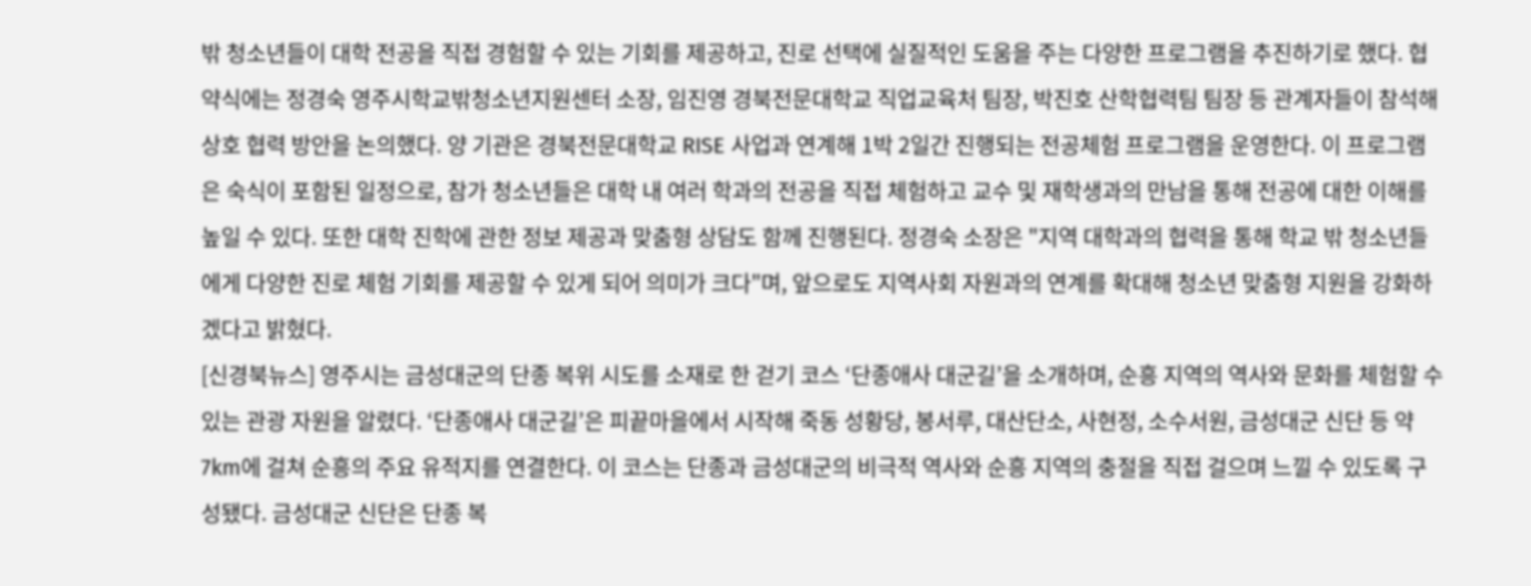밖 청소년들이 대학 전공을 직접 경험할 수 있는 기회를 제공하고, 진로 선택에 실질적인 도움을 주는 다양한 프로그램을 추진하기로 했다. 협약식에는 정경숙 영주시학교밖청소년지원센터 소장, 임진영 경북전문대학교 직업교육처 팀장, 박진호 산학협력팀 팀장 등 관계자들이 참석해 상호 협력 방안을 논의했다. 양 기관은 경북전문대학교 RISE 사업과 연계해 1박 2일간 진행되는 전공체험 프로그램을 운영한다. 이 프로그램은 숙식이 포함된 일정으로, 참가 청소년들은 대학 내 여러 학과의 전공을 직접 체험하고 교수 및 재학생과의 만남을 통해 전공에 대한 이해를 높일 수 있다. 또한 대학 진학에 관한 정보 제공과 맞춤형 상담도 함께 진행된다. 정경숙 소장은 "지역 대학과의 협력을 통해 학교 밖 청소년들에게 다양한 진로 체험 기회를 제공할 수 있게 되어 의미가 크다"며, 앞으로도 지역사회 자원과의 연계를 확대해 청소년 맞춤형 지원을 강화하겠다고 밝혔다.
[신경북뉴스] 영주시는 금성대군의 단종 복위 시도를 소재로 한 걷기 코스 ‘단종애사 대군길’을 소개하며, 순흥 지역의 역사와 문화를 체험할 수 있는 관광 자원을 알렸다. ‘단종애사 대군길’은 피끝마을에서 시작해 죽동 성황당, 봉서루, 대산단소, 사현정, 소수서원, 금성대군 신단 등 약 7km에 걸쳐 순흥의 주요 유적지를 연결한다. 이 코스는 단종과 금성대군의 비극적 역사와 순흥 지역의 충절을 직접 걸으며 느낄 수 있도록 구성됐다. 금성대군 신단은 단종 복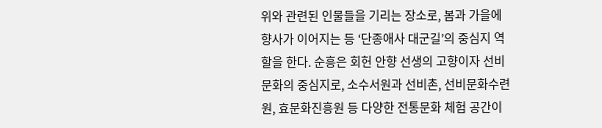위와 관련된 인물들을 기리는 장소로, 봄과 가을에 향사가 이어지는 등 ‘단종애사 대군길’의 중심지 역할을 한다. 순흥은 회헌 안향 선생의 고향이자 선비 문화의 중심지로, 소수서원과 선비촌, 선비문화수련원, 효문화진흥원 등 다양한 전통문화 체험 공간이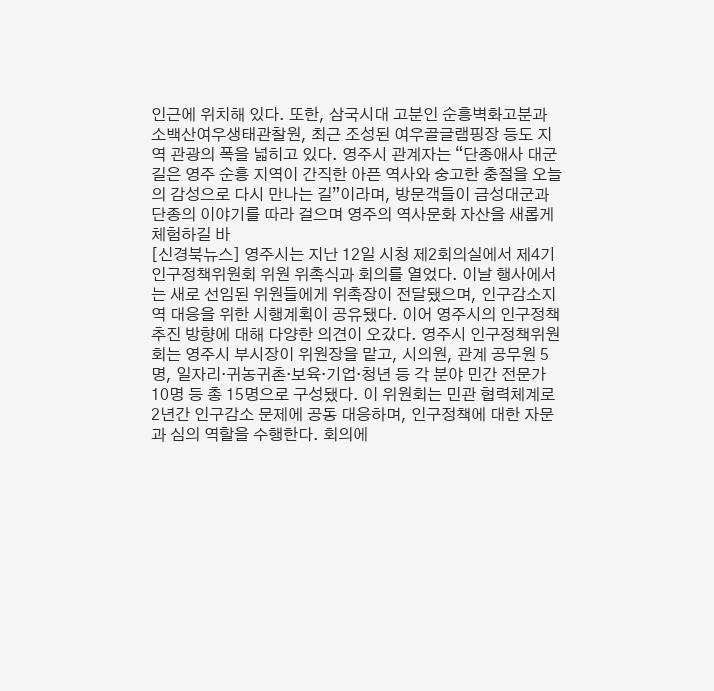인근에 위치해 있다. 또한, 삼국시대 고분인 순흥벽화고분과 소백산여우생태관찰원, 최근 조성된 여우골글램핑장 등도 지역 관광의 폭을 넓히고 있다. 영주시 관계자는 “단종애사 대군길은 영주 순흥 지역이 간직한 아픈 역사와 숭고한 충절을 오늘의 감성으로 다시 만나는 길”이라며, 방문객들이 금성대군과 단종의 이야기를 따라 걸으며 영주의 역사문화 자산을 새롭게 체험하길 바
[신경북뉴스] 영주시는 지난 12일 시청 제2회의실에서 제4기 인구정책위원회 위원 위촉식과 회의를 열었다. 이날 행사에서는 새로 선임된 위원들에게 위촉장이 전달됐으며, 인구감소지역 대응을 위한 시행계획이 공유됐다. 이어 영주시의 인구정책 추진 방향에 대해 다양한 의견이 오갔다. 영주시 인구정책위원회는 영주시 부시장이 위원장을 맡고, 시의원, 관계 공무원 5명, 일자리·귀농귀촌·보육·기업·청년 등 각 분야 민간 전문가 10명 등 총 15명으로 구성됐다. 이 위원회는 민관 협력체계로 2년간 인구감소 문제에 공동 대응하며, 인구정책에 대한 자문과 심의 역할을 수행한다. 회의에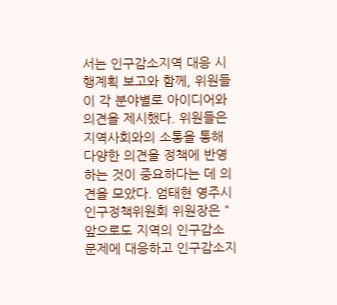서는 인구감소지역 대응 시행계획 보고와 함께, 위원들이 각 분야별로 아이디어와 의견을 제시했다. 위원들은 지역사회와의 소통을 통해 다양한 의견을 정책에 반영하는 것이 중요하다는 데 의견을 모았다. 엄태현 영주시 인구정책위원회 위원장은 "앞으로도 지역의 인구감소 문제에 대응하고 인구감소지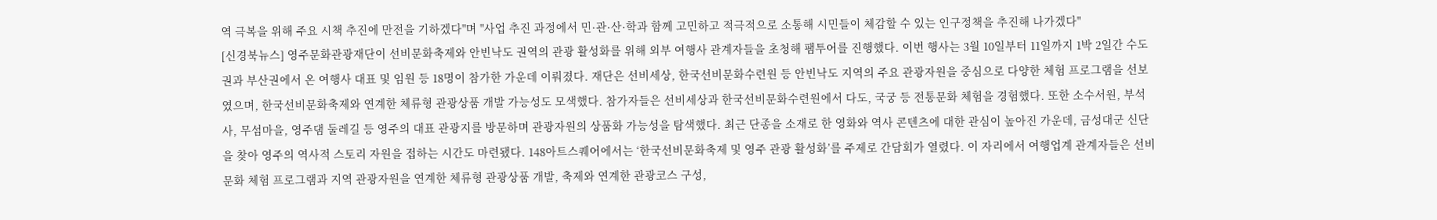역 극복을 위해 주요 시책 추진에 만전을 기하겠다"며 "사업 추진 과정에서 민·관·산·학과 함께 고민하고 적극적으로 소통해 시민들이 체감할 수 있는 인구정책을 추진해 나가겠다"
[신경북뉴스] 영주문화관광재단이 선비문화축제와 안빈낙도 권역의 관광 활성화를 위해 외부 여행사 관계자들을 초청해 팸투어를 진행했다. 이번 행사는 3월 10일부터 11일까지 1박 2일간 수도권과 부산권에서 온 여행사 대표 및 임원 등 18명이 참가한 가운데 이뤄졌다. 재단은 선비세상, 한국선비문화수련원 등 안빈낙도 지역의 주요 관광자원을 중심으로 다양한 체험 프로그램을 선보였으며, 한국선비문화축제와 연계한 체류형 관광상품 개발 가능성도 모색했다. 참가자들은 선비세상과 한국선비문화수련원에서 다도, 국궁 등 전통문화 체험을 경험했다. 또한 소수서원, 부석사, 무섬마을, 영주댐 둘레길 등 영주의 대표 관광지를 방문하며 관광자원의 상품화 가능성을 탐색했다. 최근 단종을 소재로 한 영화와 역사 콘텐츠에 대한 관심이 높아진 가운데, 금성대군 신단을 찾아 영주의 역사적 스토리 자원을 접하는 시간도 마련됐다. 148아트스퀘어에서는 ‘한국선비문화축제 및 영주 관광 활성화’를 주제로 간담회가 열렸다. 이 자리에서 여행업계 관계자들은 선비문화 체험 프로그램과 지역 관광자원을 연계한 체류형 관광상품 개발, 축제와 연계한 관광코스 구성,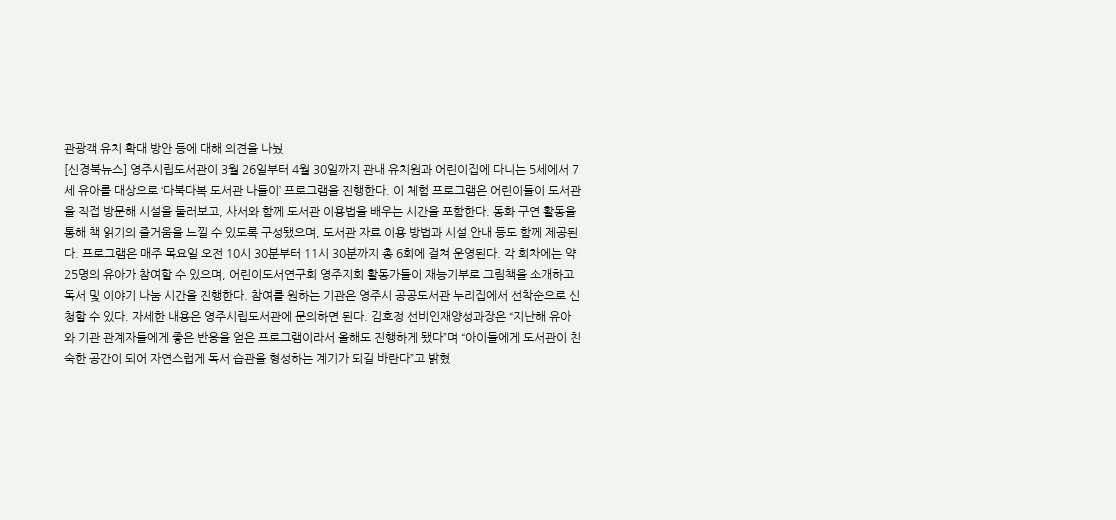관광객 유치 확대 방안 등에 대해 의견을 나눴
[신경북뉴스] 영주시립도서관이 3월 26일부터 4월 30일까지 관내 유치원과 어린이집에 다니는 5세에서 7세 유아를 대상으로 ‘다북다복 도서관 나들이’ 프로그램을 진행한다. 이 체험 프로그램은 어린이들이 도서관을 직접 방문해 시설을 둘러보고, 사서와 함께 도서관 이용법을 배우는 시간을 포함한다. 동화 구연 활동을 통해 책 읽기의 즐거움을 느낄 수 있도록 구성됐으며, 도서관 자료 이용 방법과 시설 안내 등도 함께 제공된다. 프로그램은 매주 목요일 오전 10시 30분부터 11시 30분까지 총 6회에 걸쳐 운영된다. 각 회차에는 약 25명의 유아가 참여할 수 있으며, 어린이도서연구회 영주지회 활동가들이 재능기부로 그림책을 소개하고 독서 및 이야기 나눔 시간을 진행한다. 참여를 원하는 기관은 영주시 공공도서관 누리집에서 선착순으로 신청할 수 있다. 자세한 내용은 영주시립도서관에 문의하면 된다. 김호정 선비인재양성과장은 “지난해 유아와 기관 관계자들에게 좋은 반응을 얻은 프로그램이라서 올해도 진행하게 됐다”며 “아이들에게 도서관이 친숙한 공간이 되어 자연스럽게 독서 습관을 형성하는 계기가 되길 바란다”고 밝혔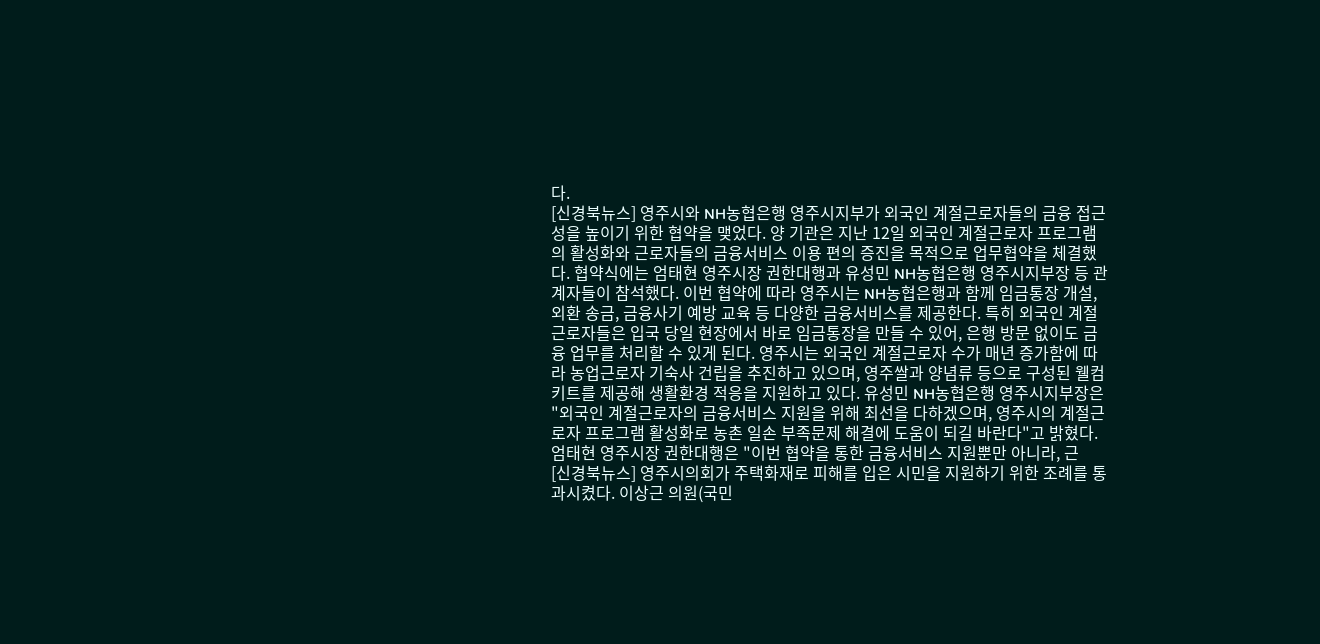다.
[신경북뉴스] 영주시와 NH농협은행 영주시지부가 외국인 계절근로자들의 금융 접근성을 높이기 위한 협약을 맺었다. 양 기관은 지난 12일 외국인 계절근로자 프로그램의 활성화와 근로자들의 금융서비스 이용 편의 증진을 목적으로 업무협약을 체결했다. 협약식에는 엄태현 영주시장 권한대행과 유성민 NH농협은행 영주시지부장 등 관계자들이 참석했다. 이번 협약에 따라 영주시는 NH농협은행과 함께 임금통장 개설, 외환 송금, 금융사기 예방 교육 등 다양한 금융서비스를 제공한다. 특히 외국인 계절근로자들은 입국 당일 현장에서 바로 임금통장을 만들 수 있어, 은행 방문 없이도 금융 업무를 처리할 수 있게 된다. 영주시는 외국인 계절근로자 수가 매년 증가함에 따라 농업근로자 기숙사 건립을 추진하고 있으며, 영주쌀과 양념류 등으로 구성된 웰컴키트를 제공해 생활환경 적응을 지원하고 있다. 유성민 NH농협은행 영주시지부장은 "외국인 계절근로자의 금융서비스 지원을 위해 최선을 다하겠으며, 영주시의 계절근로자 프로그램 활성화로 농촌 일손 부족문제 해결에 도움이 되길 바란다"고 밝혔다. 엄태현 영주시장 권한대행은 "이번 협약을 통한 금융서비스 지원뿐만 아니라, 근
[신경북뉴스] 영주시의회가 주택화재로 피해를 입은 시민을 지원하기 위한 조례를 통과시켰다. 이상근 의원(국민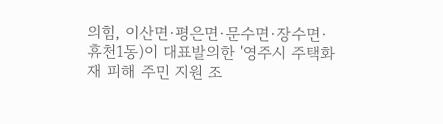의힘, 이산면·평은면·문수면·장수면·휴천1동)이 대표발의한 '영주시 주택화재 피해 주민 지원 조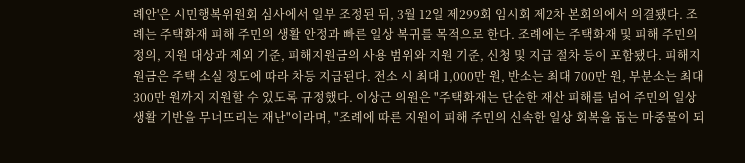례안'은 시민행복위원회 심사에서 일부 조정된 뒤, 3월 12일 제299회 임시회 제2차 본회의에서 의결됐다. 조례는 주택화재 피해 주민의 생활 안정과 빠른 일상 복귀를 목적으로 한다. 조례에는 주택화재 및 피해 주민의 정의, 지원 대상과 제외 기준, 피해지원금의 사용 범위와 지원 기준, 신청 및 지급 절차 등이 포함됐다. 피해지원금은 주택 소실 정도에 따라 차등 지급된다. 전소 시 최대 1,000만 원, 반소는 최대 700만 원, 부분소는 최대 300만 원까지 지원할 수 있도록 규정했다. 이상근 의원은 "주택화재는 단순한 재산 피해를 넘어 주민의 일상생활 기반을 무너뜨리는 재난"이라며, "조례에 따른 지원이 피해 주민의 신속한 일상 회복을 돕는 마중물이 되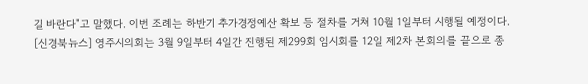길 바란다"고 말했다. 이번 조례는 하반기 추가경정예산 확보 등 절차를 거쳐 10월 1일부터 시행될 예정이다.
[신경북뉴스] 영주시의회는 3월 9일부터 4일간 진행된 제299회 임시회를 12일 제2차 본회의를 끝으로 종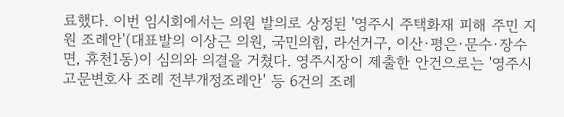료했다. 이번 임시회에서는 의원 발의로 상정된 '영주시 주택화재 피해 주민 지원 조례안'(대표발의 이상근 의원, 국민의힘, 라선거구, 이산·평은·문수·장수면, 휴천1동)이 심의와 의결을 거쳤다. 영주시장이 제출한 안건으로는 '영주시 고문변호사 조례 전부개정조례안' 등 6건의 조례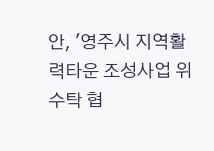안, '영주시 지역활력타운 조성사업 위수탁 협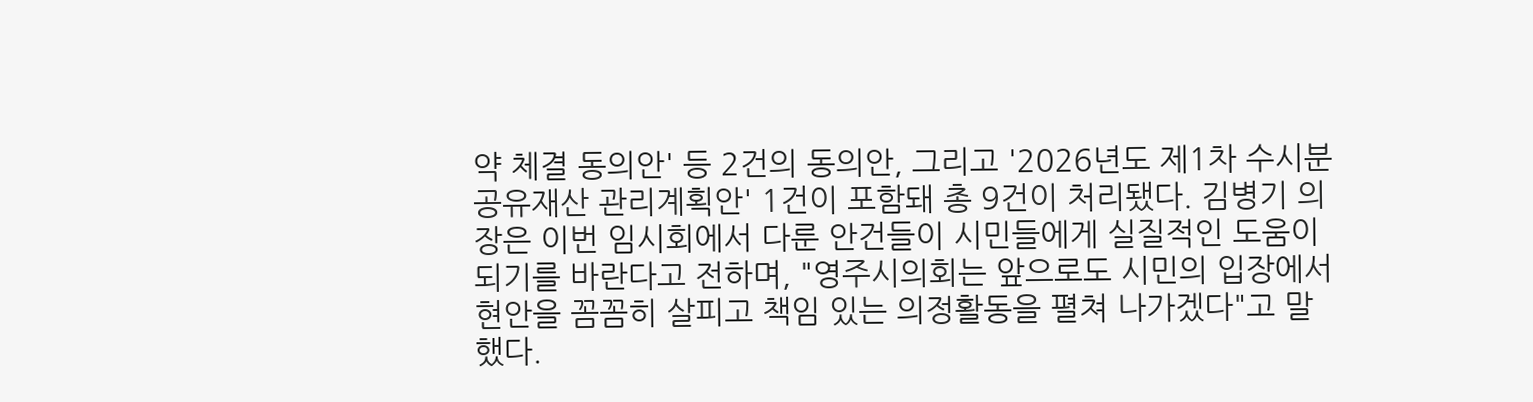약 체결 동의안' 등 2건의 동의안, 그리고 '2026년도 제1차 수시분 공유재산 관리계획안' 1건이 포함돼 총 9건이 처리됐다. 김병기 의장은 이번 임시회에서 다룬 안건들이 시민들에게 실질적인 도움이 되기를 바란다고 전하며, "영주시의회는 앞으로도 시민의 입장에서 현안을 꼼꼼히 살피고 책임 있는 의정활동을 펼쳐 나가겠다"고 말했다.